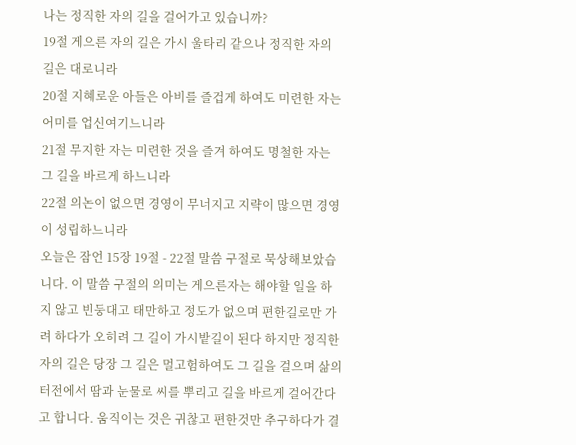나는 정직한 자의 길을 걸어가고 있습니까?
19절 게으른 자의 길은 가시 울타리 같으나 정직한 자의 길은 대로니라
20절 지혜로운 아들은 아비를 즐겁게 하여도 미련한 자는 어미를 업신여기느니라
21절 무지한 자는 미련한 것을 즐겨 하여도 명철한 자는 그 길을 바르게 하느니라
22절 의논이 없으면 경영이 무너지고 지략이 많으면 경영이 성립하느니라
오늘은 잠언 15장 19절 - 22절 말씀 구절로 묵상해보았습니다. 이 말씀 구절의 의미는 게으른자는 해야할 일을 하지 않고 빈둥대고 태만하고 정도가 없으며 편한길로만 가려 하다가 오히려 그 길이 가시밭길이 된다 하지만 정직한 자의 길은 당장 그 길은 멀고험하여도 그 길을 걸으며 삶의 터전에서 땀과 눈물로 씨를 뿌리고 길을 바르게 걸어간다고 합니다. 움직이는 것은 귀찮고 편한것만 추구하다가 결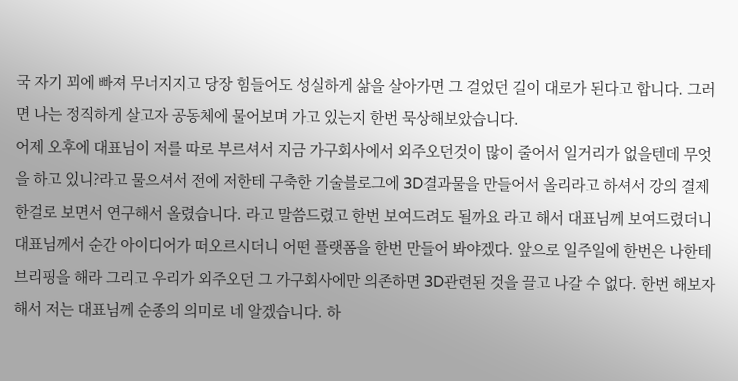국 자기 꾀에 빠져 무너지지고 당장 힘들어도 성실하게 삶을 살아가면 그 걸었던 길이 대로가 된다고 합니다. 그러면 나는 정직하게 살고자 공동체에 물어보며 가고 있는지 한번 묵상해보았습니다.
어제 오후에 대표님이 저를 따로 부르셔서 지금 가구회사에서 외주오던것이 많이 줄어서 일거리가 없을텐데 무엇을 하고 있니?라고 물으셔서 전에 저한테 구축한 기술블로그에 3D결과물을 만들어서 올리라고 하셔서 강의 결제 한걸로 보면서 연구해서 올렸습니다. 라고 말씀드렸고 한번 보여드려도 될까요 라고 해서 대표님께 보여드렸더니 대표님께서 순간 아이디어가 떠오르시더니 어떤 플랫폼을 한번 만들어 봐야겠다. 앞으로 일주일에 한번은 나한테 브리핑을 해라 그리고 우리가 외주오던 그 가구회사에만 의존하면 3D관련된 것을 끌고 나갈 수 없다. 한번 해보자 해서 저는 대표님께 순종의 의미로 네 알겠습니다. 하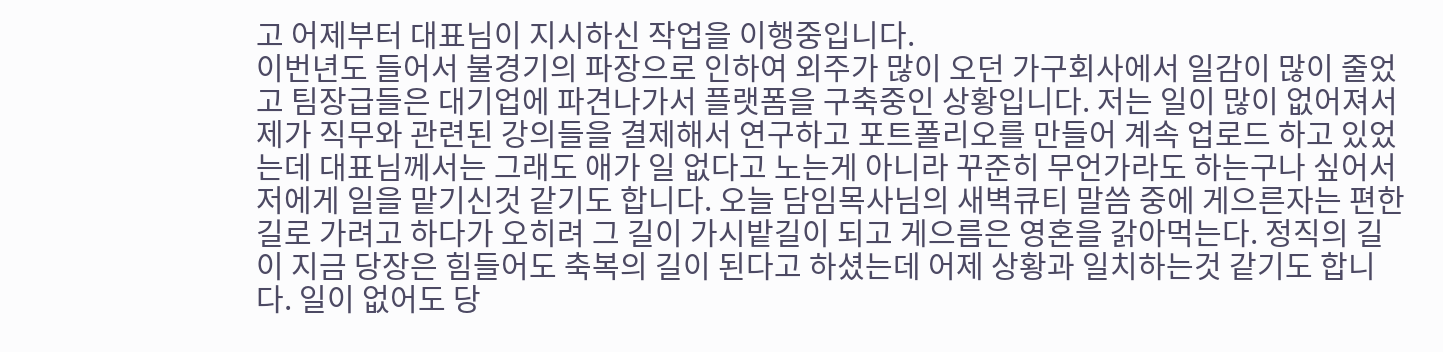고 어제부터 대표님이 지시하신 작업을 이행중입니다.
이번년도 들어서 불경기의 파장으로 인하여 외주가 많이 오던 가구회사에서 일감이 많이 줄었고 팀장급들은 대기업에 파견나가서 플랫폼을 구축중인 상황입니다. 저는 일이 많이 없어져서 제가 직무와 관련된 강의들을 결제해서 연구하고 포트폴리오를 만들어 계속 업로드 하고 있었는데 대표님께서는 그래도 애가 일 없다고 노는게 아니라 꾸준히 무언가라도 하는구나 싶어서 저에게 일을 맡기신것 같기도 합니다. 오늘 담임목사님의 새벽큐티 말씀 중에 게으른자는 편한 길로 가려고 하다가 오히려 그 길이 가시밭길이 되고 게으름은 영혼을 갉아먹는다. 정직의 길이 지금 당장은 힘들어도 축복의 길이 된다고 하셨는데 어제 상황과 일치하는것 같기도 합니다. 일이 없어도 당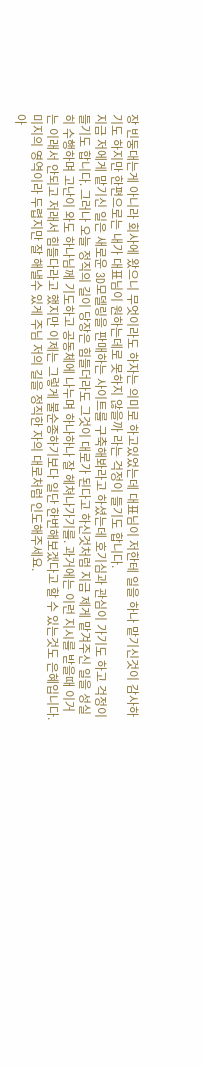장 빈둥대는게 아니라 회사에 왔으니 무엇이라도 하자는 의미로 하고있었는데 대표님이 저한테 일을 하나 맡기신것이 감사하기도 하지만 한편으로는 내가 대표님이 원하는데로 못하지 않을까 라는 걱정이 들기도 합니다.
지금 저에게 맡기신 일은 새로운 3D모델링을 판매하는 사이트를 구축해봐라고 하셨는데 호기심과 관심이 가기도 하고 걱정이 들기도 합니다. 그러나 오늘 정직의 길이 당장은 힘들더라도 그것이 대로가 된다고 하신것처럼 지금 제게 맡겨주신 일을 성실히 수행하며 고난이 와도 하나님께 기도하고 공동체에 나누며 하나하나 잘 헤쳐나가기를. 과거에는 이런 지시를 받을때 이거는 이래서 안되고 저래서 힘들다라고 했지만 이제는 그렇게 불순종하기보다 일단 한번해보겠다고 할 수 있는것도 은혜입니다. 미지의 영역이라 두렵지만 잘 해낼수 있게 주님 저의 길을 정직한 자의 대로처럼 인도해주세요.
아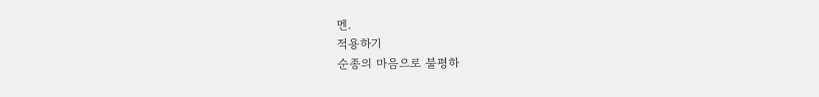멘.
적용하기
순종의 마음으로 불평하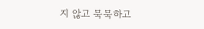지 않고 묵묵하고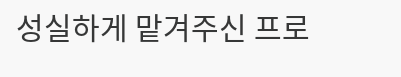성실하게 맡겨주신 프로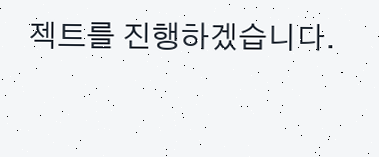젝트를 진행하겠습니다.